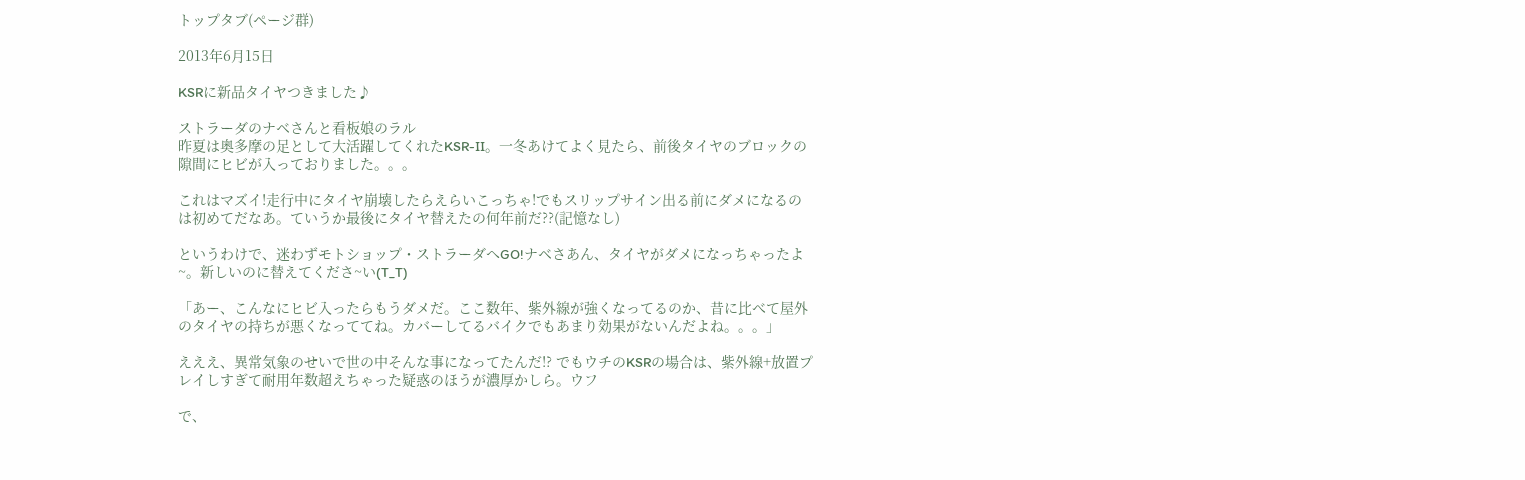トップタブ(ページ群)

2013年6月15日

KSRに新品タイヤつきました♪

ストラーダのナベさんと看板娘のラル
昨夏は奥多摩の足として大活躍してくれたKSR-II。一冬あけてよく見たら、前後タイヤのブロックの隙間にヒビが入っておりました。。。

これはマズイ!走行中にタイヤ崩壊したらえらいこっちゃ!でもスリップサイン出る前にダメになるのは初めてだなあ。ていうか最後にタイヤ替えたの何年前だ??(記憶なし)

というわけで、迷わずモトショップ・ストラーダへGO!ナベさあん、タイヤがダメになっちゃったよ~。新しいのに替えてくださ~い(T_T)

「あー、こんなにヒビ入ったらもうダメだ。ここ数年、紫外線が強くなってるのか、昔に比べて屋外のタイヤの持ちが悪くなっててね。カバーしてるバイクでもあまり効果がないんだよね。。。」

えええ、異常気象のせいで世の中そんな事になってたんだ!? でもウチのKSRの場合は、紫外線+放置プレイしすぎて耐用年数超えちゃった疑惑のほうが濃厚かしら。ウフ

で、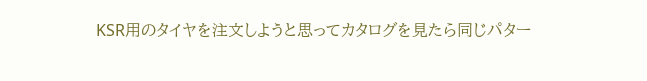KSR用のタイヤを注文しようと思ってカタログを見たら同じパター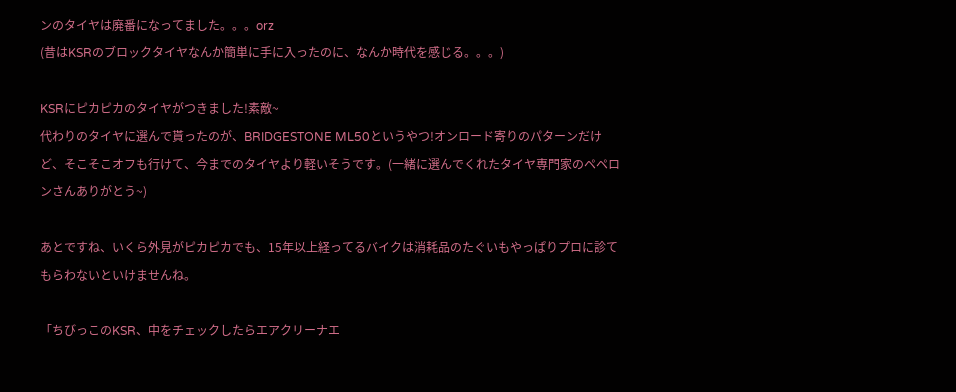ンのタイヤは廃番になってました。。。orz
(昔はKSRのブロックタイヤなんか簡単に手に入ったのに、なんか時代を感じる。。。)

KSRにピカピカのタイヤがつきました!素敵~
代わりのタイヤに選んで貰ったのが、BRIDGESTONE ML50というやつ!オンロード寄りのパターンだけど、そこそこオフも行けて、今までのタイヤより軽いそうです。(一緒に選んでくれたタイヤ専門家のペペロンさんありがとう~)

あとですね、いくら外見がピカピカでも、15年以上経ってるバイクは消耗品のたぐいもやっぱりプロに診てもらわないといけませんね。

「ちびっこのKSR、中をチェックしたらエアクリーナエ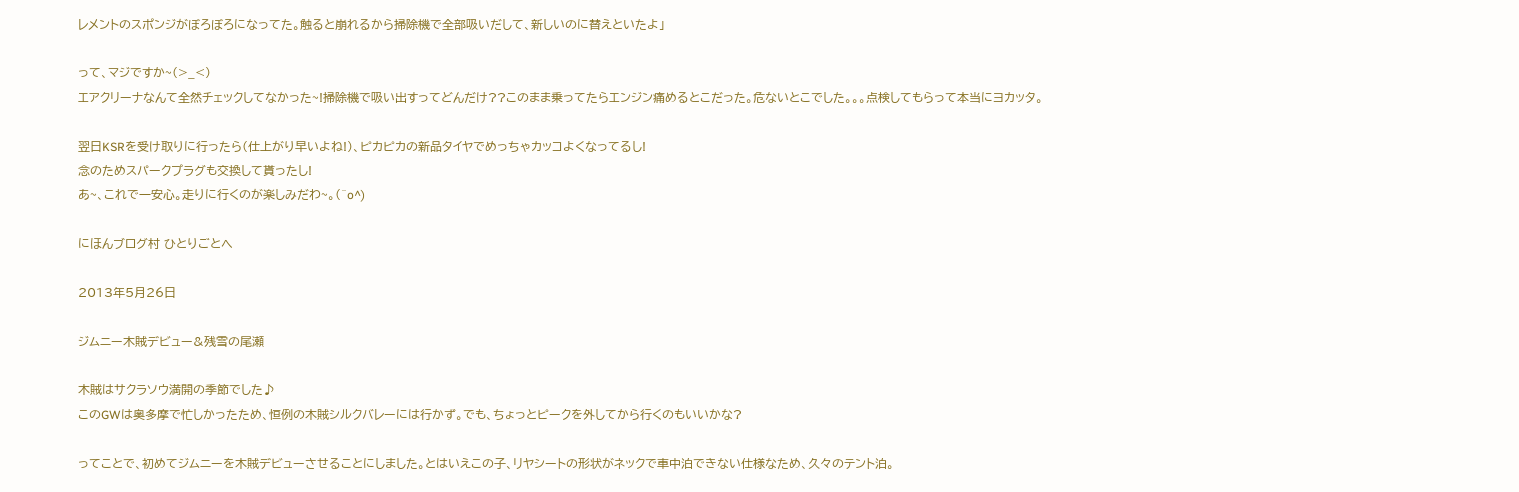レメントのスポンジがぼろぼろになってた。触ると崩れるから掃除機で全部吸いだして、新しいのに替えといたよ」

って、マジですか~(>_<)
エアクリーナなんて全然チェックしてなかった~!掃除機で吸い出すってどんだけ??このまま乗ってたらエンジン痛めるとこだった。危ないとこでした。。。点検してもらって本当にヨカッタ。

翌日KSRを受け取りに行ったら(仕上がり早いよね!)、ピカピカの新品タイヤでめっちゃカッコよくなってるし!
念のためスパークプラグも交換して貰ったし!
あ~、これで一安心。走りに行くのが楽しみだわ~。(^o^)

にほんブログ村 ひとりごとへ

2013年5月26日

ジムニー木賊デビュー&残雪の尾瀬

木賊はサクラソウ満開の季節でした♪
このGWは奥多摩で忙しかったため、恒例の木賊シルクバレーには行かず。でも、ちょっとピークを外してから行くのもいいかな?

ってことで、初めてジムニーを木賊デビューさせることにしました。とはいえこの子、リヤシートの形状がネックで車中泊できない仕様なため、久々のテント泊。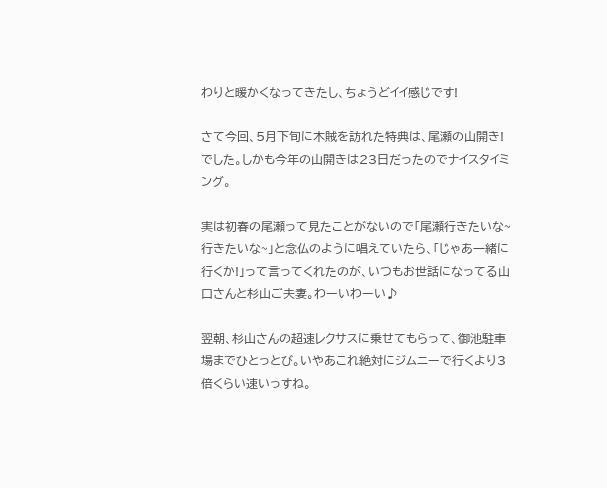わりと暖かくなってきたし、ちょうどイイ感じです!

さて今回、5月下旬に木賊を訪れた特典は、尾瀬の山開き!でした。しかも今年の山開きは23日だったのでナイスタイミング。

実は初春の尾瀬って見たことがないので「尾瀬行きたいな~行きたいな~」と念仏のように唱えていたら、「じゃあ一緒に行くか!」って言ってくれたのが、いつもお世話になってる山口さんと杉山ご夫妻。わーいわーい♪

翌朝、杉山さんの超速レクサスに乗せてもらって、御池駐車場までひとっとび。いやあこれ絶対にジムニーで行くより3倍くらい速いっすね。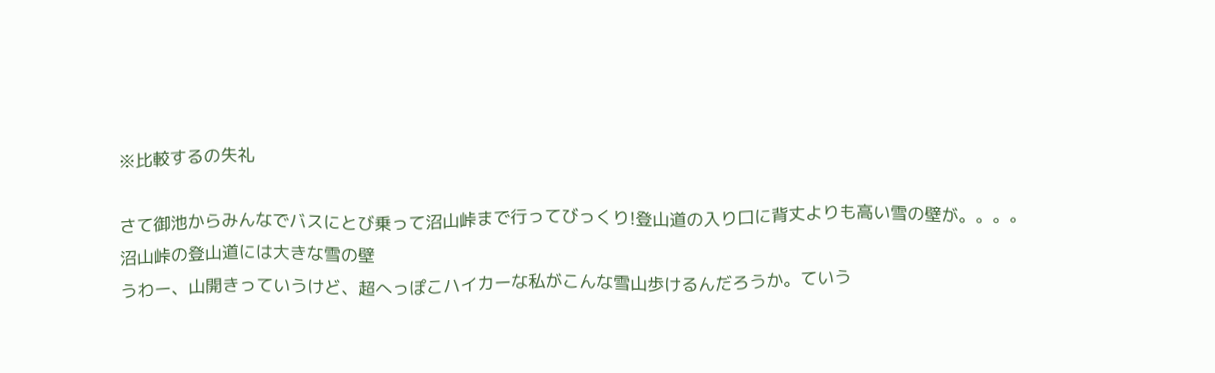※比較するの失礼

さて御池からみんなでバスにとび乗って沼山峠まで行ってびっくり!登山道の入り口に背丈よりも高い雪の壁が。。。。
沼山峠の登山道には大きな雪の壁
うわー、山開きっていうけど、超へっぽこハイカーな私がこんな雪山歩けるんだろうか。ていう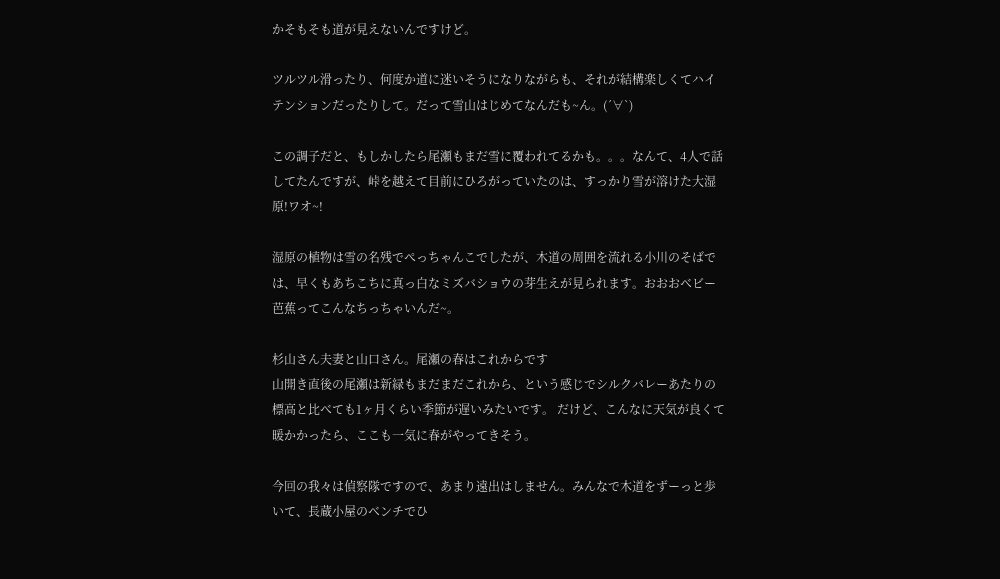かそもそも道が見えないんですけど。

ツルツル滑ったり、何度か道に迷いそうになりながらも、それが結構楽しくてハイテンションだったりして。だって雪山はじめてなんだも~ん。(´∀`)

この調子だと、もしかしたら尾瀬もまだ雪に覆われてるかも。。。なんて、4人で話してたんですが、峠を越えて目前にひろがっていたのは、すっかり雪が溶けた大湿原!ワオ~!

湿原の植物は雪の名残でぺっちゃんこでしたが、木道の周囲を流れる小川のそばでは、早くもあちこちに真っ白なミズバショウの芽生えが見られます。おおおベビー芭蕉ってこんなちっちゃいんだ~。

杉山さん夫妻と山口さん。尾瀬の春はこれからです
山開き直後の尾瀬は新緑もまだまだこれから、という感じでシルクバレーあたりの標高と比べても1ヶ月くらい季節が遅いみたいです。 だけど、こんなに天気が良くて暖かかったら、ここも一気に春がやってきそう。

今回の我々は偵察隊ですので、あまり遠出はしません。みんなで木道をずーっと歩いて、長蔵小屋のベンチでひ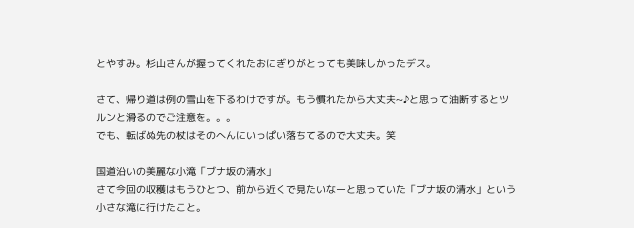とやすみ。杉山さんが握ってくれたおにぎりがとっても美味しかったデス。

さて、帰り道は例の雪山を下るわけですが。もう慣れたから大丈夫~♪と思って油断するとツルンと滑るのでご注意を。。。
でも、転ばぬ先の杖はそのへんにいっぱい落ちてるので大丈夫。笑

国道沿いの美麗な小滝「ブナ坂の清水」
さて今回の収穫はもうひとつ、前から近くで見たいなーと思っていた「ブナ坂の清水」という小さな滝に行けたこと。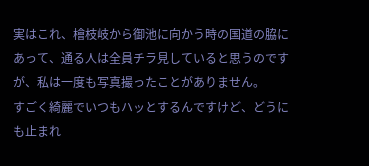実はこれ、檜枝岐から御池に向かう時の国道の脇にあって、通る人は全員チラ見していると思うのですが、私は一度も写真撮ったことがありません。
すごく綺麗でいつもハッとするんですけど、どうにも止まれ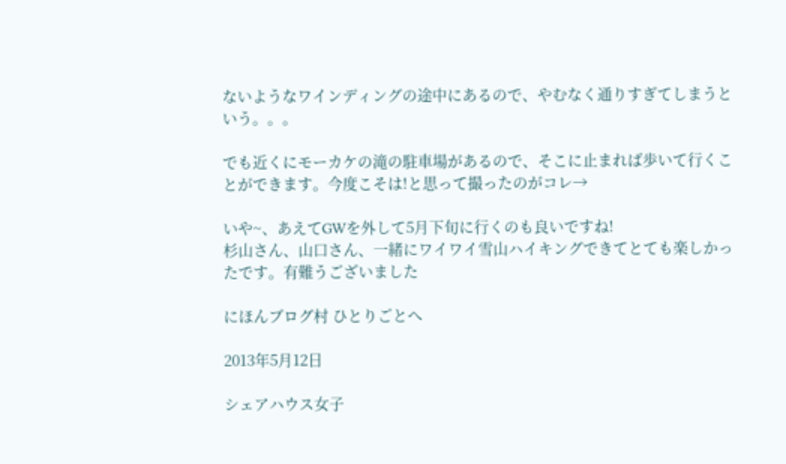ないようなワインディングの途中にあるので、やむなく通りすぎてしまうという。。。

でも近くにモーカケの滝の駐車場があるので、そこに止まれば歩いて行くことができます。今度こそは!と思って撮ったのがコレ→

いや~、あえてGWを外して5月下旬に行くのも良いですね!
杉山さん、山口さん、一緒にワイワイ雪山ハイキングできてとても楽しかったです。有難うございました

にほんブログ村 ひとりごとへ

2013年5月12日

シェアハウス女子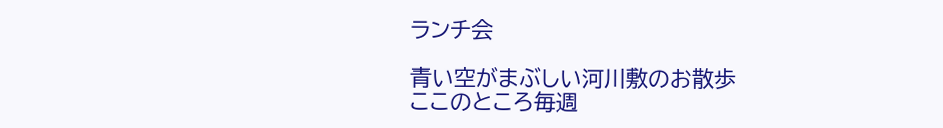ランチ会

青い空がまぶしい河川敷のお散歩
ここのところ毎週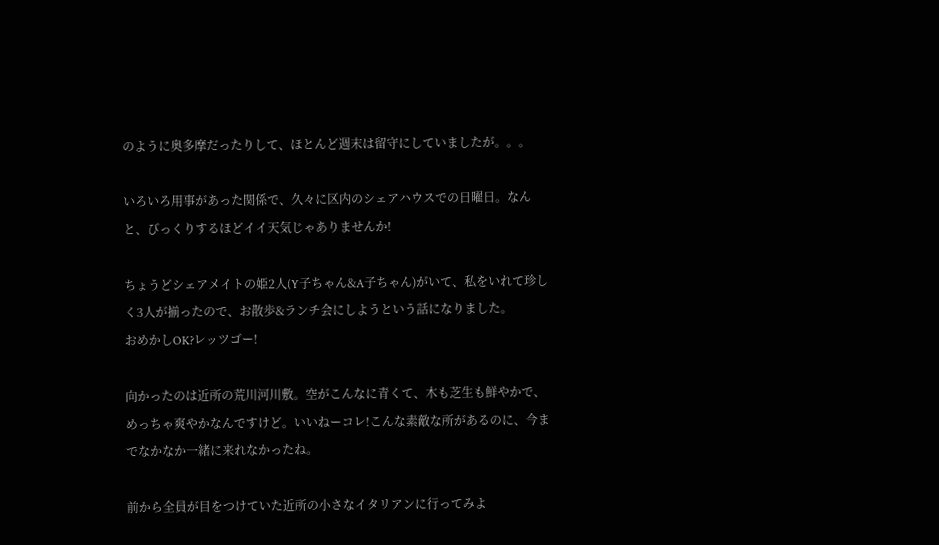のように奥多摩だったりして、ほとんど週末は留守にしていましたが。。。

いろいろ用事があった関係で、久々に区内のシェアハウスでの日曜日。なんと、びっくりするほどイイ天気じゃありませんか!

ちょうどシェアメイトの姫2人(Y子ちゃん&A子ちゃん)がいて、私をいれて珍しく3人が揃ったので、お散歩&ランチ会にしようという話になりました。
おめかしOK?レッツゴー!

向かったのは近所の荒川河川敷。空がこんなに青くて、木も芝生も鮮やかで、めっちゃ爽やかなんですけど。いいねーコレ!こんな素敵な所があるのに、今までなかなか一緒に来れなかったね。

前から全員が目をつけていた近所の小さなイタリアンに行ってみよ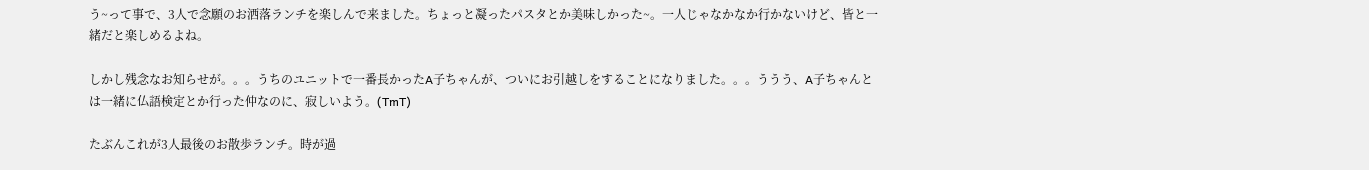う~って事で、3人で念願のお洒落ランチを楽しんで来ました。ちょっと凝ったパスタとか美味しかった~。一人じゃなかなか行かないけど、皆と一緒だと楽しめるよね。

しかし残念なお知らせが。。。うちのユニットで一番長かったA子ちゃんが、ついにお引越しをすることになりました。。。ううう、A子ちゃんとは一緒に仏語検定とか行った仲なのに、寂しいよう。(TmT)

たぶんこれが3人最後のお散歩ランチ。時が過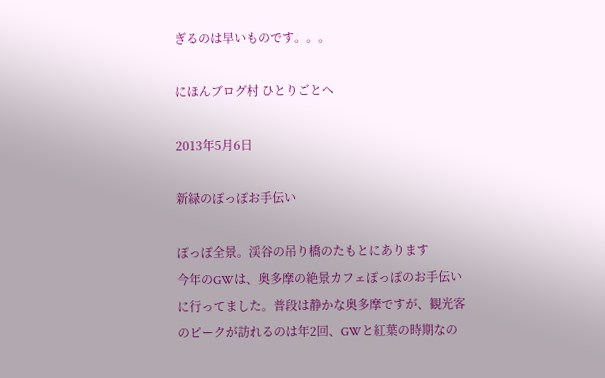ぎるのは早いものです。。。

にほんブログ村 ひとりごとへ

2013年5月6日

新緑のぽっぽお手伝い

ぽっぽ全景。渓谷の吊り橋のたもとにあります
今年のGWは、奥多摩の絶景カフェぽっぽのお手伝いに行ってました。普段は静かな奥多摩ですが、観光客のピークが訪れるのは年2回、GWと紅葉の時期なの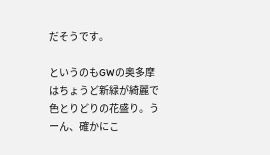だそうです。

というのもGWの奥多摩はちょうど新緑が綺麗で色とりどりの花盛り。うーん、確かにこ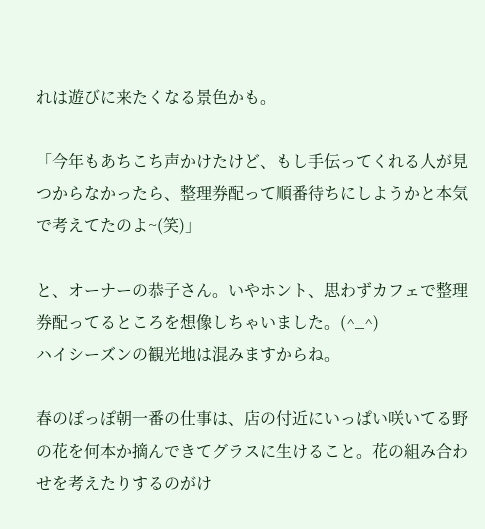れは遊びに来たくなる景色かも。

「今年もあちこち声かけたけど、もし手伝ってくれる人が見つからなかったら、整理券配って順番待ちにしようかと本気で考えてたのよ~(笑)」

と、オーナーの恭子さん。いやホント、思わずカフェで整理券配ってるところを想像しちゃいました。(^_^)
ハイシーズンの観光地は混みますからね。

春のぽっぽ朝一番の仕事は、店の付近にいっぱい咲いてる野の花を何本か摘んできてグラスに生けること。花の組み合わせを考えたりするのがけ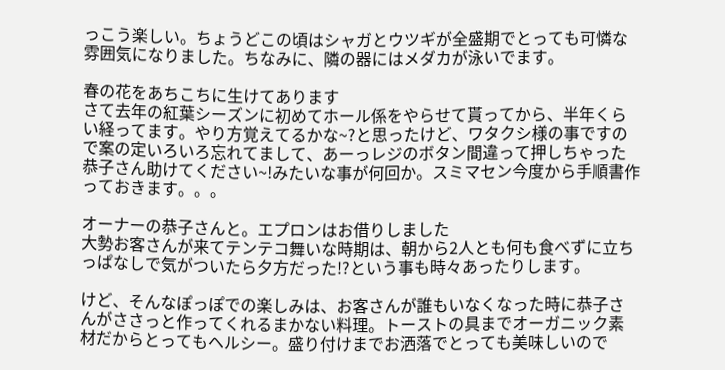っこう楽しい。ちょうどこの頃はシャガとウツギが全盛期でとっても可憐な雰囲気になりました。ちなみに、隣の器にはメダカが泳いでます。

春の花をあちこちに生けてあります
さて去年の紅葉シーズンに初めてホール係をやらせて貰ってから、半年くらい経ってます。やり方覚えてるかな~?と思ったけど、ワタクシ様の事ですので案の定いろいろ忘れてまして、あーっレジのボタン間違って押しちゃった恭子さん助けてください~!みたいな事が何回か。スミマセン今度から手順書作っておきます。。。

オーナーの恭子さんと。エプロンはお借りしました
大勢お客さんが来てテンテコ舞いな時期は、朝から2人とも何も食べずに立ちっぱなしで気がついたら夕方だった!?という事も時々あったりします。

けど、そんなぽっぽでの楽しみは、お客さんが誰もいなくなった時に恭子さんがささっと作ってくれるまかない料理。トーストの具までオーガニック素材だからとってもヘルシー。盛り付けまでお洒落でとっても美味しいので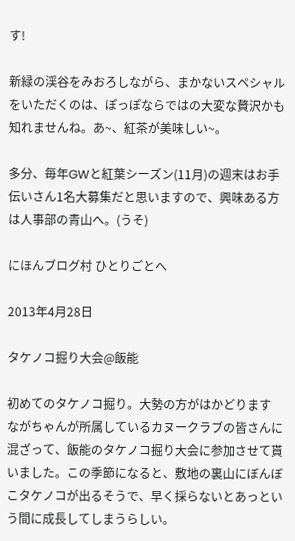す!

新緑の渓谷をみおろしながら、まかないスペシャルをいただくのは、ぽっぽならではの大変な贅沢かも知れませんね。あ~、紅茶が美味しい~。

多分、毎年GWと紅葉シーズン(11月)の週末はお手伝いさん1名大募集だと思いますので、興味ある方は人事部の青山へ。(うそ)

にほんブログ村 ひとりごとへ

2013年4月28日

タケノコ掘り大会@飯能

初めてのタケノコ掘り。大勢の方がはかどります
ながちゃんが所属しているカヌークラブの皆さんに混ざって、飯能のタケノコ掘り大会に参加させて貰いました。この季節になると、敷地の裏山にぼんぼこタケノコが出るそうで、早く採らないとあっという間に成長してしまうらしい。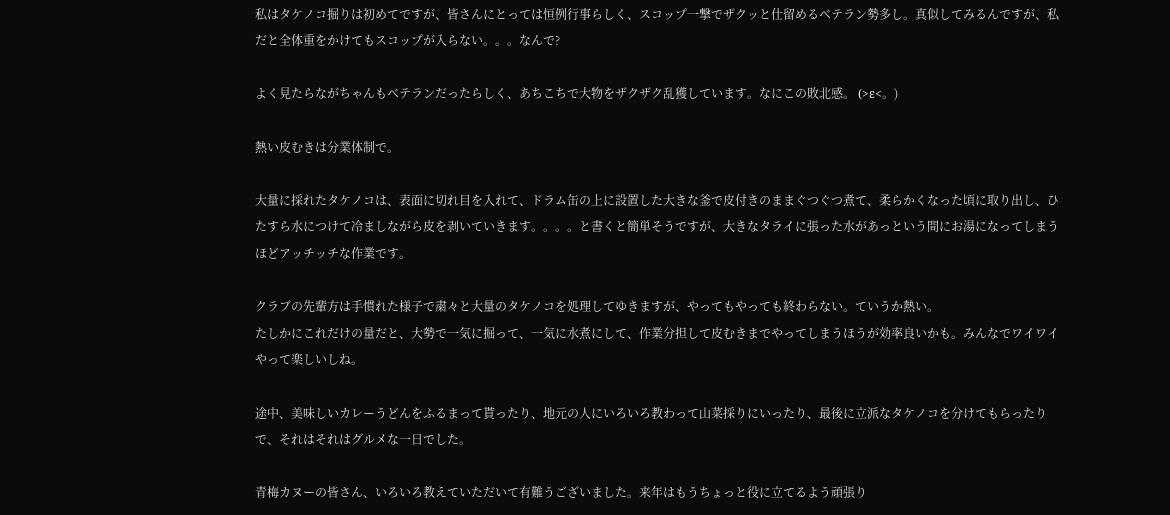私はタケノコ掘りは初めてですが、皆さんにとっては恒例行事らしく、スコップ一撃でザクッと仕留めるベテラン勢多し。真似してみるんですが、私だと全体重をかけてもスコップが入らない。。。なんで?

よく見たらながちゃんもベテランだったらしく、あちこちで大物をザクザク乱獲しています。なにこの敗北感。 (>ε<。)

熱い皮むきは分業体制で。

大量に採れたタケノコは、表面に切れ目を入れて、ドラム缶の上に設置した大きな釜で皮付きのままぐつぐつ煮て、柔らかくなった頃に取り出し、ひたすら水につけて冷ましながら皮を剥いていきます。。。。と書くと簡単そうですが、大きなタライに張った水があっという間にお湯になってしまうほどアッチッチな作業です。

クラブの先輩方は手慣れた様子で粛々と大量のタケノコを処理してゆきますが、やってもやっても終わらない。ていうか熱い。
たしかにこれだけの量だと、大勢で一気に掘って、一気に水煮にして、作業分担して皮むきまでやってしまうほうが効率良いかも。みんなでワイワイやって楽しいしね。

途中、美味しいカレーうどんをふるまって貰ったり、地元の人にいろいろ教わって山菜採りにいったり、最後に立派なタケノコを分けてもらったりで、それはそれはグルメな一日でした。

青梅カヌーの皆さん、いろいろ教えていただいて有難うございました。来年はもうちょっと役に立てるよう頑張り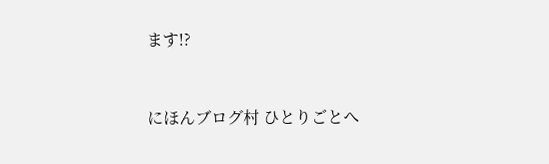ます!?


にほんブログ村 ひとりごとへ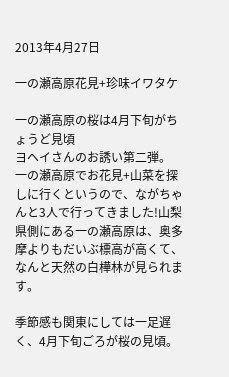2013年4月27日

一の瀬高原花見+珍味イワタケ

一の瀬高原の桜は4月下旬がちょうど見頃
ヨヘイさんのお誘い第二弾。
一の瀬高原でお花見+山菜を探しに行くというので、ながちゃんと3人で行ってきました!山梨県側にある一の瀬高原は、奥多摩よりもだいぶ標高が高くて、なんと天然の白樺林が見られます。

季節感も関東にしては一足遅く、4月下旬ごろが桜の見頃。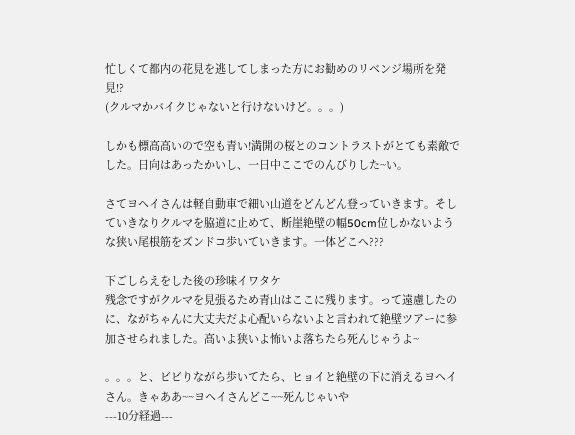忙しくて都内の花見を逃してしまった方にお勧めのリベンジ場所を発見!?
(クルマかバイクじゃないと行けないけど。。。)

しかも標高高いので空も青い!満開の桜とのコントラストがとても素敵でした。日向はあったかいし、一日中ここでのんびりした~い。

さてヨヘイさんは軽自動車で細い山道をどんどん登っていきます。そしていきなりクルマを脇道に止めて、断崖絶壁の幅50cm位しかないような狭い尾根筋をズンドコ歩いていきます。一体どこへ???

下ごしらえをした後の珍味イワタケ
残念ですがクルマを見張るため青山はここに残ります。って遠慮したのに、ながちゃんに大丈夫だよ心配いらないよと言われて絶壁ツアーに参加させられました。高いよ狭いよ怖いよ落ちたら死んじゃうよ~

。。。と、ビビりながら歩いてたら、ヒョイと絶壁の下に消えるヨヘイさん。きゃああ~~ヨヘイさんどこ~~死んじゃいや
---10分経過---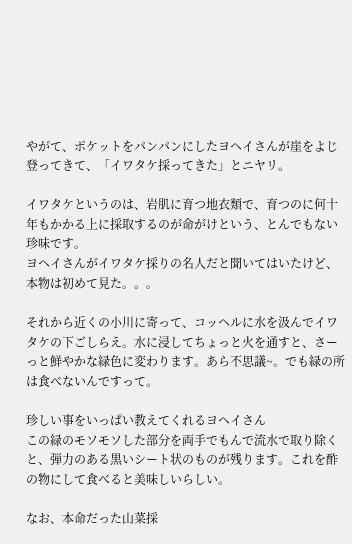やがて、ポケットをパンパンにしたヨヘイさんが崖をよじ登ってきて、「イワタケ採ってきた」とニヤリ。

イワタケというのは、岩肌に育つ地衣類で、育つのに何十年もかかる上に採取するのが命がけという、とんでもない珍味です。
ヨヘイさんがイワタケ採りの名人だと聞いてはいたけど、本物は初めて見た。。。

それから近くの小川に寄って、コッヘルに水を汲んでイワタケの下ごしらえ。水に浸してちょっと火を通すと、さーっと鮮やかな緑色に変わります。あら不思議~。でも緑の所は食べないんですって。

珍しい事をいっぱい教えてくれるヨヘイさん
この緑のモソモソした部分を両手でもんで流水で取り除くと、弾力のある黒いシート状のものが残ります。これを酢の物にして食べると美味しいらしい。

なお、本命だった山菜採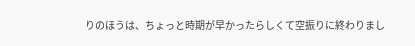りのほうは、ちょっと時期が早かったらしくて空振りに終わりまし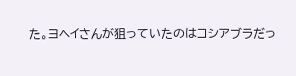た。ヨヘイさんが狙っていたのはコシアブラだっ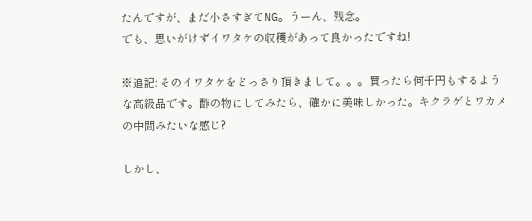たんですが、まだ小さすぎてNG。うーん、残念。
でも、思いがけずイワタケの収穫があって良かったですね!

※追記: そのイワタケをどっさり頂きまして。。。買ったら何千円もするような高級品です。酢の物にしてみたら、確かに美味しかった。キクラゲとワカメの中間みたいな感じ?

しかし、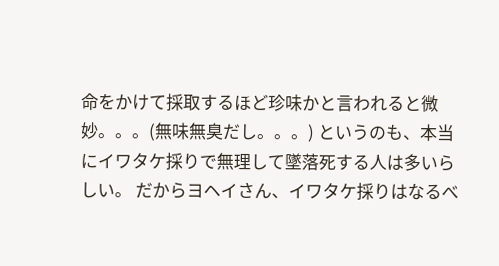命をかけて採取するほど珍味かと言われると微妙。。。(無味無臭だし。。。) というのも、本当にイワタケ採りで無理して墜落死する人は多いらしい。 だからヨヘイさん、イワタケ採りはなるべ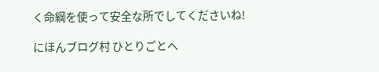く命綱を使って安全な所でしてくださいね!

にほんブログ村 ひとりごとへ